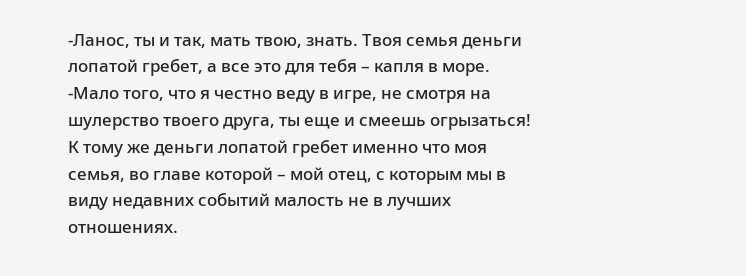-Ланос, ты и так, мать твою, знать. Твоя семья деньги лопатой гребет, а все это для тебя – капля в море.
-Мало того, что я честно веду в игре, не смотря на шулерство твоего друга, ты еще и смеешь огрызаться! К тому же деньги лопатой гребет именно что моя семья, во главе которой – мой отец, с которым мы в виду недавних событий малость не в лучших отношениях.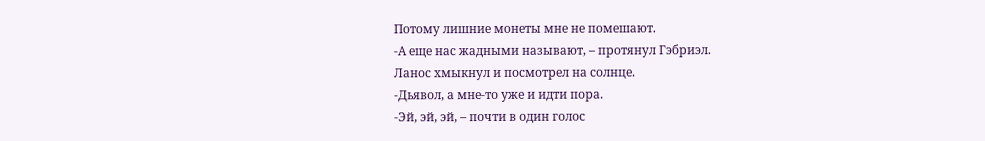Потому лишние монеты мне не помешают.
-А еще нас жадными называют, – протянул Гэбриэл.
Ланос хмыкнул и посмотрел на солнце.
-Дьявол, а мне-то уже и идти пора.
-Эй, эй, эй, – почти в один голос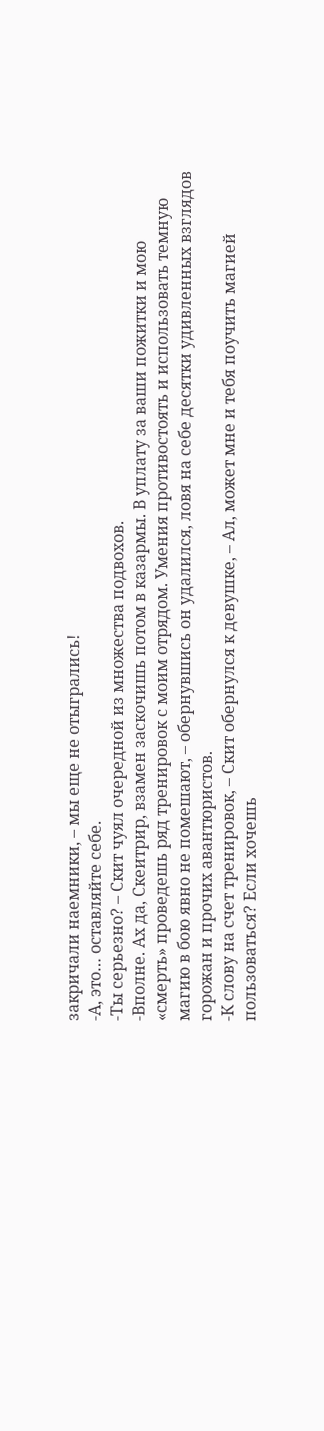закричали наемники, – мы еще не отыгрались!
-А, это… оставляйте себе.
-Ты серьезно? – Скит чуял очередной из множества подвохов.
-Вполне. Ах да, Скеитрир, взамен заскочишь потом в казармы. В уплату за ваши пожитки и мою «смерть» проведешь ряд тренировок с моим отрядом. Умения противостоять и использовать темную магию в бою явно не помешают, – обернувшись он удалился, ловя на себе десятки удивленных взглядов горожан и прочих авантюристов.
-К слову на счет тренировок, – Скит обернулся к девушке, – Ал, может мне и тебя поучить магией пользоваться? Если хочешь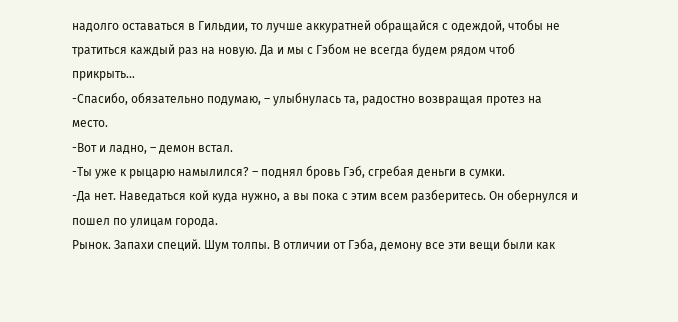надолго оставаться в Гильдии, то лучше аккуратней обращайся с одеждой, чтобы не тратиться каждый раз на новую. Да и мы с Гэбом не всегда будем рядом чтоб прикрыть…
-Спасибо, обязательно подумаю, – улыбнулась та, радостно возвращая протез на место.
-Вот и ладно, – демон встал.
-Ты уже к рыцарю намылился? – поднял бровь Гэб, сгребая деньги в сумки.
-Да нет. Наведаться кой куда нужно, а вы пока с этим всем разберитесь. Он обернулся и пошел по улицам города.
Рынок. Запахи специй. Шум толпы. В отличии от Гэба, демону все эти вещи были как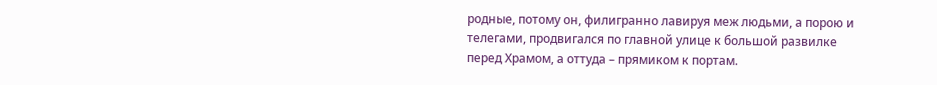родные, потому он, филигранно лавируя меж людьми, а порою и телегами, продвигался по главной улице к большой развилке перед Храмом, а оттуда – прямиком к портам.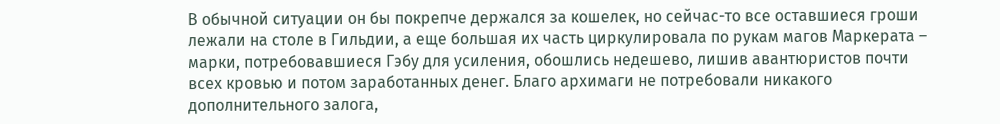В обычной ситуации он бы покрепче держался за кошелек, но сейчас-то все оставшиеся гроши лежали на столе в Гильдии, а еще большая их часть циркулировала по рукам магов Маркерата – марки, потребовавшиеся Гэбу для усиления, обошлись недешево, лишив авантюристов почти всех кровью и потом заработанных денег. Благо архимаги не потребовали никакого дополнительного залога,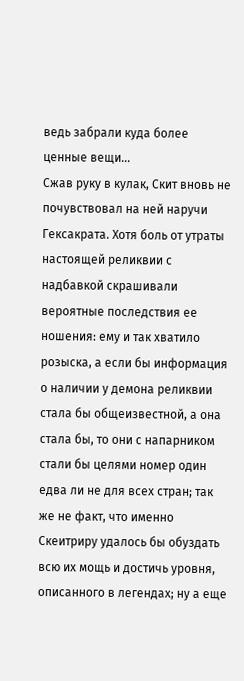ведь забрали куда более ценные вещи…
Сжав руку в кулак, Скит вновь не почувствовал на ней наручи Гексакрата. Хотя боль от утраты настоящей реликвии с надбавкой скрашивали вероятные последствия ее ношения: ему и так хватило розыска, а если бы информация о наличии у демона реликвии стала бы общеизвестной, а она стала бы, то они с напарником стали бы целями номер один едва ли не для всех стран; так же не факт, что именно Скеитриру удалось бы обуздать всю их мощь и достичь уровня, описанного в легендах; ну а еще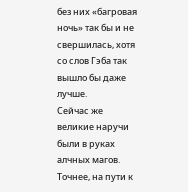без них «багровая ночь» так бы и не свершилась, хотя со слов Гэба так вышло бы даже лучше.
Сейчас же великие наручи были в руках алчных магов. Точнее, на пути к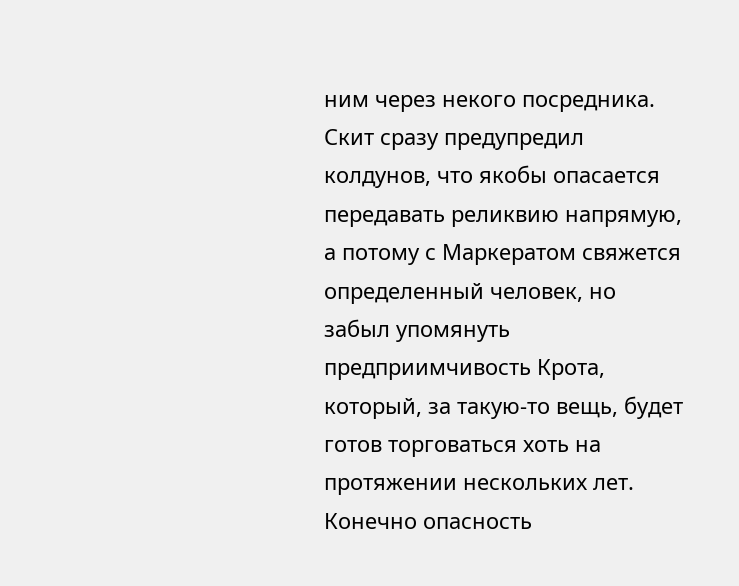ним через некого посредника. Скит сразу предупредил колдунов, что якобы опасается передавать реликвию напрямую, а потому с Маркератом свяжется определенный человек, но забыл упомянуть предприимчивость Крота, который, за такую-то вещь, будет готов торговаться хоть на протяжении нескольких лет.
Конечно опасность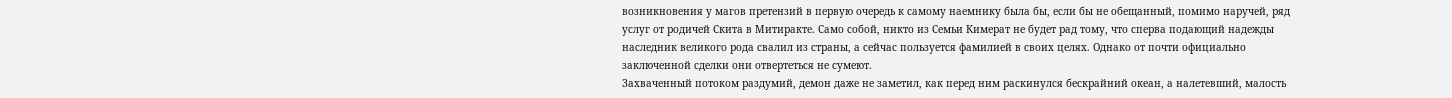возникновения у магов претензий в первую очередь к самому наемнику была бы, если бы не обещанный, помимо наручей, ряд услуг от родичей Скита в Митиракте. Само собой, никто из Семьи Кимерат не будет рад тому, что сперва подающий надежды наследник великого рода свалил из страны, а сейчас пользуется фамилией в своих целях. Однако от почти официально заключенной сделки они отвертеться не сумеют.
Захваченный потоком раздумий, демон даже не заметил, как перед ним раскинулся бескрайний океан, а налетевший, малость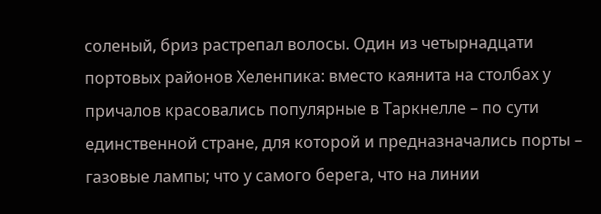соленый, бриз растрепал волосы. Один из четырнадцати портовых районов Хеленпика: вместо каянита на столбах у причалов красовались популярные в Таркнелле – по сути единственной стране, для которой и предназначались порты – газовые лампы; что у самого берега, что на линии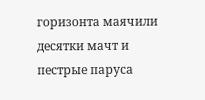горизонта маячили десятки мачт и пестрые паруса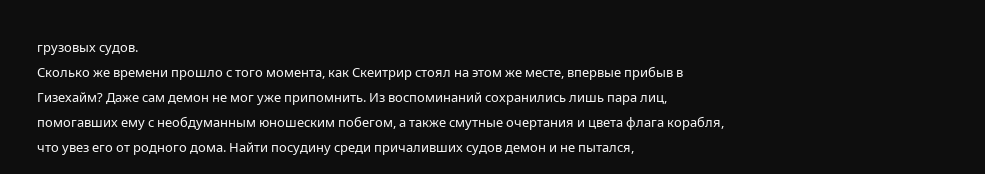грузовых судов.
Сколько же времени прошло с того момента, как Скеитрир стоял на этом же месте, впервые прибыв в Гизехайм? Даже сам демон не мог уже припомнить. Из воспоминаний сохранились лишь пара лиц, помогавших ему с необдуманным юношеским побегом, а также смутные очертания и цвета флага корабля, что увез его от родного дома. Найти посудину среди причаливших судов демон и не пытался,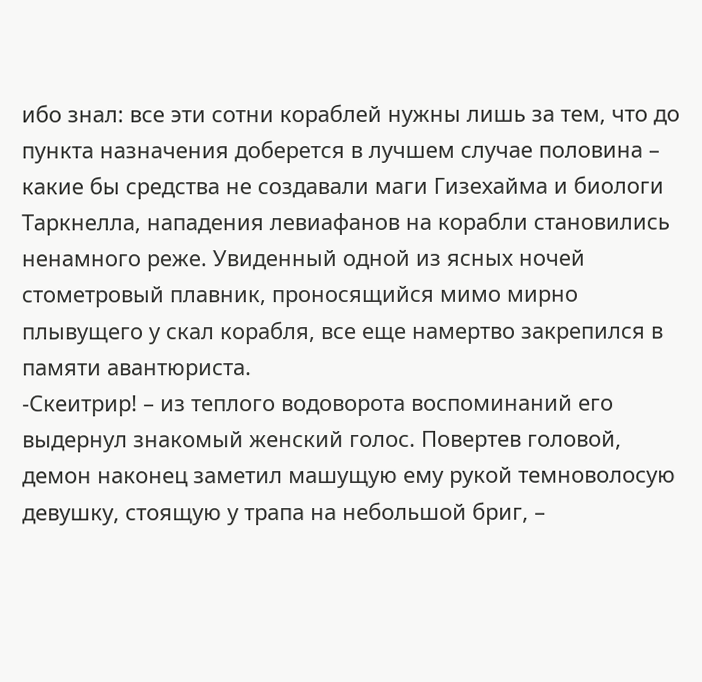ибо знал: все эти сотни кораблей нужны лишь за тем, что до пункта назначения доберется в лучшем случае половина – какие бы средства не создавали маги Гизехайма и биологи Таркнелла, нападения левиафанов на корабли становились ненамного реже. Увиденный одной из ясных ночей стометровый плавник, проносящийся мимо мирно плывущего у скал корабля, все еще намертво закрепился в памяти авантюриста.
-Скеитрир! – из теплого водоворота воспоминаний его выдернул знакомый женский голос. Повертев головой, демон наконец заметил машущую ему рукой темноволосую девушку, стоящую у трапа на небольшой бриг, –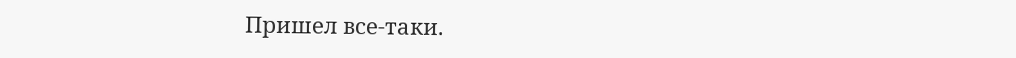Пришел все-таки.